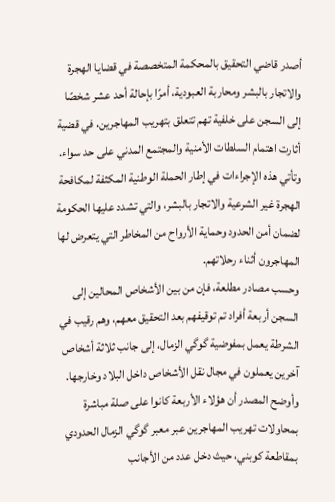أصدر قاضي التحقيق بالمحكمة المتخصصة في قضايا الهجرة والاتجار بالبشر ومحاربة العبودية، أمرًا بإحالة أحد عشر شخصًا إلى السجن على خلفية تهم تتعلق بتهريب المهاجرين، في قضية أثارت اهتمام السلطات الأمنية والمجتمع المدني على حد سواء. وتأتي هذه الإجراءات في إطار الحملة الوطنية المكثفة لمكافحة الهجرة غير الشرعية والاتجار بالبشر، والتي تشدد عليها الحكومة لضمان أمن الحدود وحماية الأرواح من المخاطر التي يتعرض لها المهاجرون أثناء رحلاتهم.
وحسب مصادر مطلعة، فإن من بين الأشخاص المحالين إلى السجن أربعة أفراد تم توقيفهم بعد التحقيق معهم، وهم رقيب في الشرطة يعمل بمفوضية گوگي الزمال، إلى جانب ثلاثة أشخاص آخرين يعملون في مجال نقل الأشخاص داخل البلاد وخارجها. وأوضح المصدر أن هؤلاء الأربعة كانوا على صلة مباشرة بمحاولات تهريب المهاجرين عبر معبر گوگي الزمال الحدودي بمقاطعة كوبني، حيث دخل عدد من الأجانب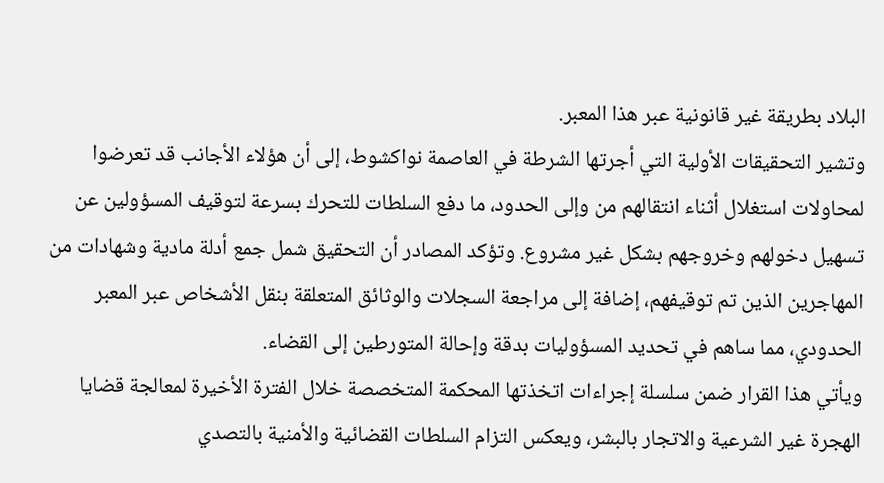البلاد بطريقة غير قانونية عبر هذا المعبر.
وتشير التحقيقات الأولية التي أجرتها الشرطة في العاصمة نواكشوط، إلى أن هؤلاء الأجانب قد تعرضوا لمحاولات استغلال أثناء انتقالهم من وإلى الحدود، ما دفع السلطات للتحرك بسرعة لتوقيف المسؤولين عن تسهيل دخولهم وخروجهم بشكل غير مشروع. وتؤكد المصادر أن التحقيق شمل جمع أدلة مادية وشهادات من المهاجرين الذين تم توقيفهم، إضافة إلى مراجعة السجلات والوثائق المتعلقة بنقل الأشخاص عبر المعبر الحدودي، مما ساهم في تحديد المسؤوليات بدقة وإحالة المتورطين إلى القضاء.
ويأتي هذا القرار ضمن سلسلة إجراءات اتخذتها المحكمة المتخصصة خلال الفترة الأخيرة لمعالجة قضايا الهجرة غير الشرعية والاتجار بالبشر، ويعكس التزام السلطات القضائية والأمنية بالتصدي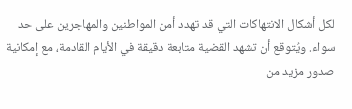لكل أشكال الانتهاكات التي قد تهدد أمن المواطنين والمهاجرين على حد سواء. ويُتوقع أن تشهد القضية متابعة دقيقة في الأيام القادمة، مع إمكانية صدور مزيد من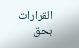القرارات بحق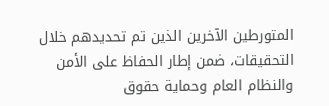المتورطين الآخرين الذين تم تحديدهم خلال التحقيقات، ضمن إطار الحفاظ على الأمن والنظام العام وحماية حقوق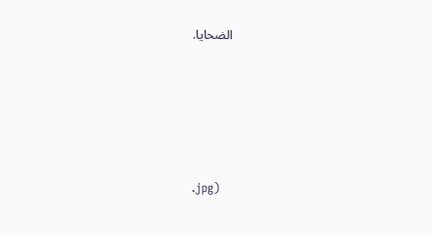الضحايا.





.jpg)